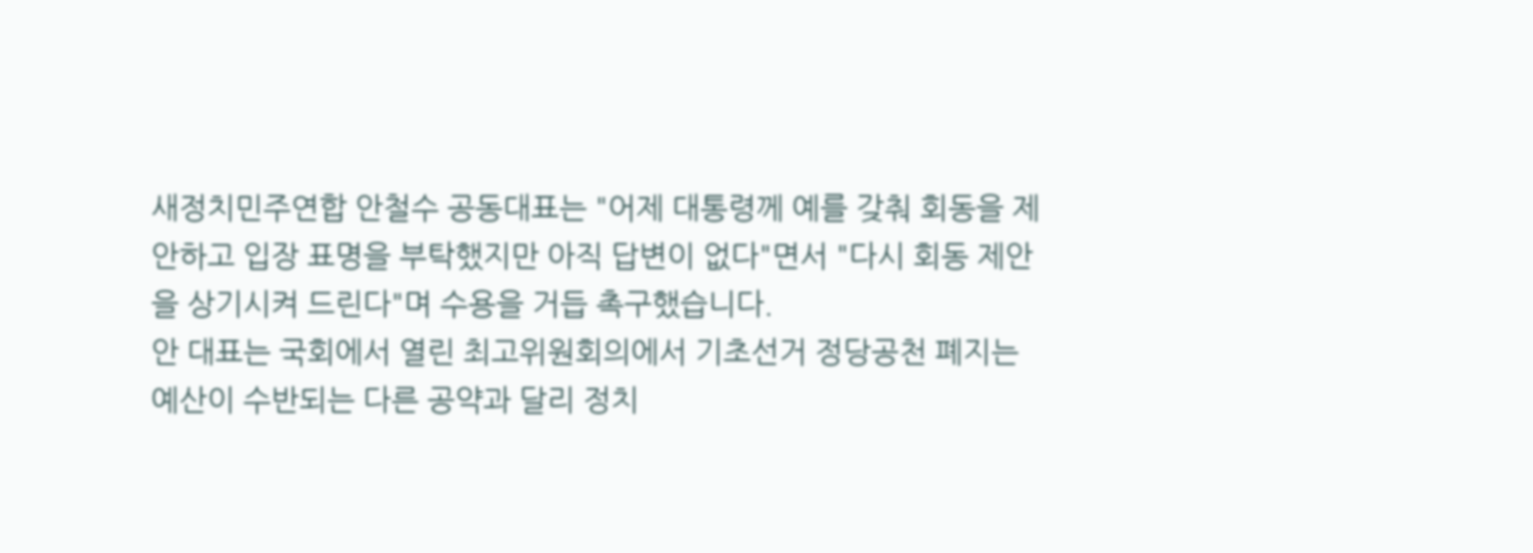새정치민주연합 안철수 공동대표는 "어제 대통령께 예를 갖춰 회동을 제안하고 입장 표명을 부탁했지만 아직 답변이 없다"면서 "다시 회동 제안을 상기시켜 드린다"며 수용을 거듭 촉구했습니다.
안 대표는 국회에서 열린 최고위원회의에서 기초선거 정당공천 폐지는 예산이 수반되는 다른 공약과 달리 정치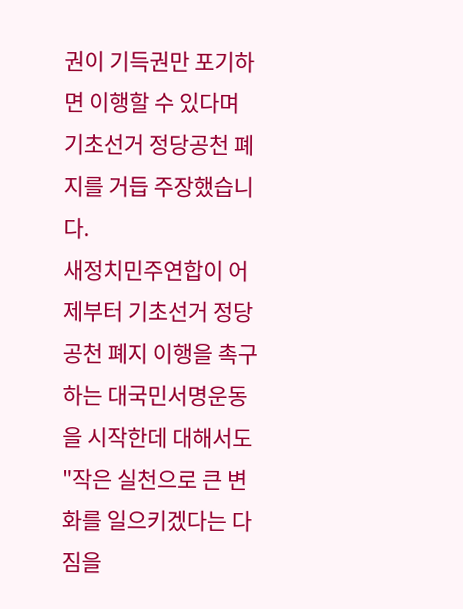권이 기득권만 포기하면 이행할 수 있다며 기초선거 정당공천 폐지를 거듭 주장했습니다.
새정치민주연합이 어제부터 기초선거 정당공천 폐지 이행을 촉구하는 대국민서명운동을 시작한데 대해서도 "작은 실천으로 큰 변화를 일으키겠다는 다짐을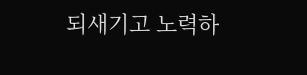되새기고 노력하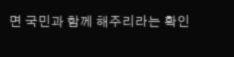면 국민과 함께 해주리라는 확인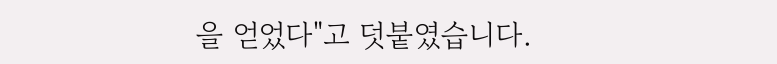을 얻었다"고 덧붙였습니다.